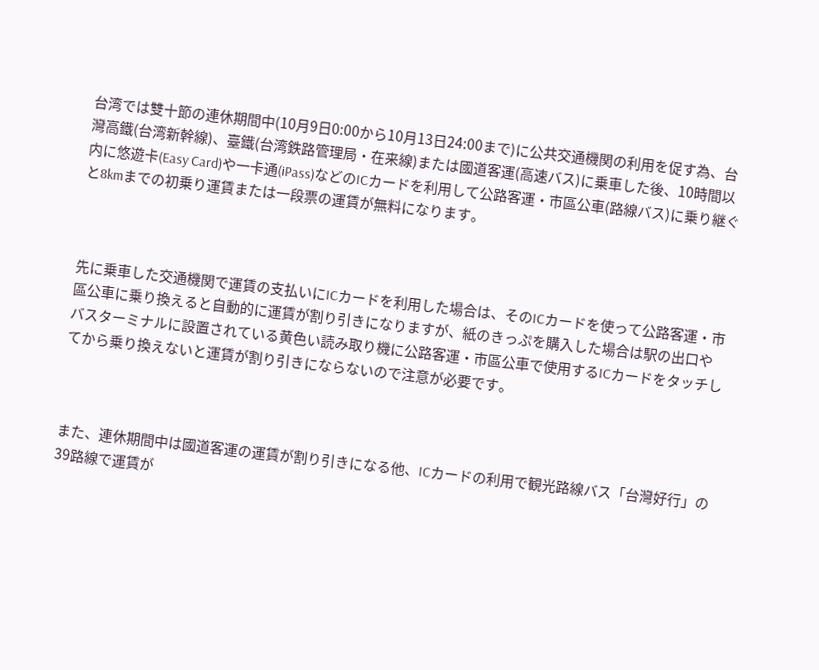台湾では雙十節の連休期間中(10月9日0:00から10月13日24:00まで)に公共交通機関の利用を促す為、台灣高鐵(台湾新幹線)、臺鐵(台湾鉄路管理局・在来線)または國道客運(高速バス)に乗車した後、10時間以内に悠遊卡(Easy Card)や一卡通(iPass)などのICカードを利用して公路客運・市區公車(路線バス)に乗り継ぐと8kmまでの初乗り運賃または一段票の運賃が無料になります。



先に乗車した交通機関で運賃の支払いにICカードを利用した場合は、そのICカードを使って公路客運・市區公車に乗り換えると自動的に運賃が割り引きになりますが、紙のきっぷを購入した場合は駅の出口やバスターミナルに設置されている黄色い読み取り機に公路客運・市區公車で使用するICカードをタッチしてから乗り換えないと運賃が割り引きにならないので注意が必要です。



また、連休期間中は國道客運の運賃が割り引きになる他、ICカードの利用で観光路線バス「台灣好行」の39路線で運賃が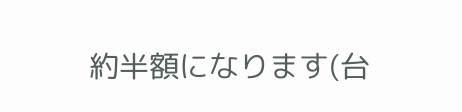約半額になります(台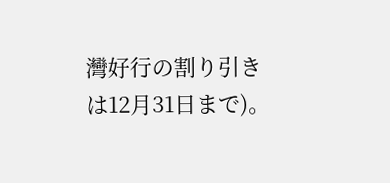灣好行の割り引きは12月31日まで)。